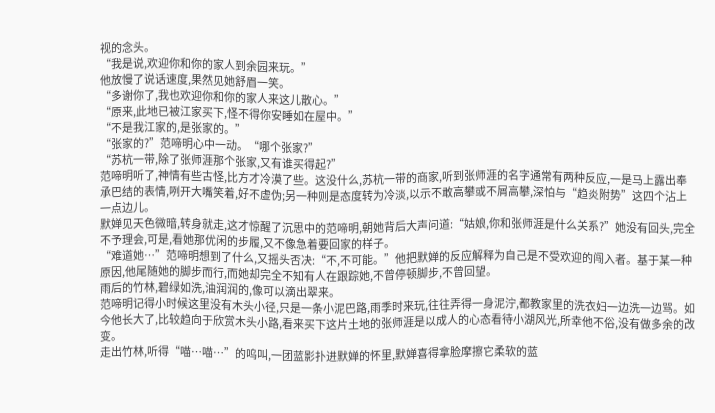视的念头。
“我是说,欢迎你和你的家人到余园来玩。”
他放慢了说话速度,果然见她舒眉一笑。
“多谢你了,我也欢迎你和你的家人来这儿散心。”
“原来,此地已被江家买下,怪不得你安睡如在屋中。”
“不是我江家的,是张家的。”
“张家的?”范啼明心中一动。“哪个张家?”
“苏杭一带,除了张师涯那个张家,又有谁买得起?”
范啼明听了,神情有些古怪,比方才冷漠了些。这没什么,苏杭一带的商家,听到张师涯的名字通常有两种反应,一是马上露出奉承巴结的表情,咧开大嘴笑着,好不虚伪;另一种则是态度转为冷淡,以示不敢高攀或不屑高攀,深怕与“趋炎附势”这四个沾上一点边儿。
默婵见天色微暗,转身就走,这才惊醒了沉思中的范啼明,朝她背后大声问道:“姑娘,你和张师涯是什么关系?”她没有回头,完全不予理会,可是,看她那优闲的步履,又不像急着要回家的样子。
“难道她…”范啼明想到了什么,又摇头否决:“不,不可能。”他把默婵的反应解释为自己是不受欢迎的闯入者。基于某一种原因,他尾随她的脚步而行,而她却完全不知有人在跟踪她,不曾停顿脚步,不曾回望。
雨后的竹林,碧绿如洗,油润润的,像可以滴出翠来。
范啼明记得小时候这里没有木头小径,只是一条小泥巴路,雨季时来玩,往往弄得一身泥泞,都教家里的洗衣妇一边洗一边骂。如今他长大了,比较趋向于欣赏木头小路,看来买下这片土地的张师涯是以成人的心态看待小湖风光,所幸他不俗,没有做多余的改变。
走出竹林,听得“喵…喵…”的呜叫,一团蓝影扑进默婵的怀里,默婵喜得拿脸摩擦它柔软的蓝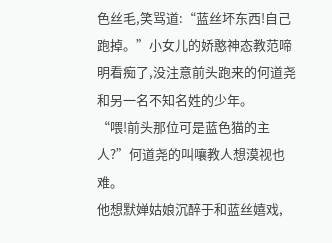色丝毛,笑骂道:“蓝丝坏东西!自己跑掉。”小女儿的娇憨神态教范啼明看痴了,没注意前头跑来的何道尧和另一名不知名姓的少年。
“喂!前头那位可是蓝色猫的主人?”何道尧的叫嚷教人想漠视也难。
他想默婵姑娘沉醉于和蓝丝嬉戏,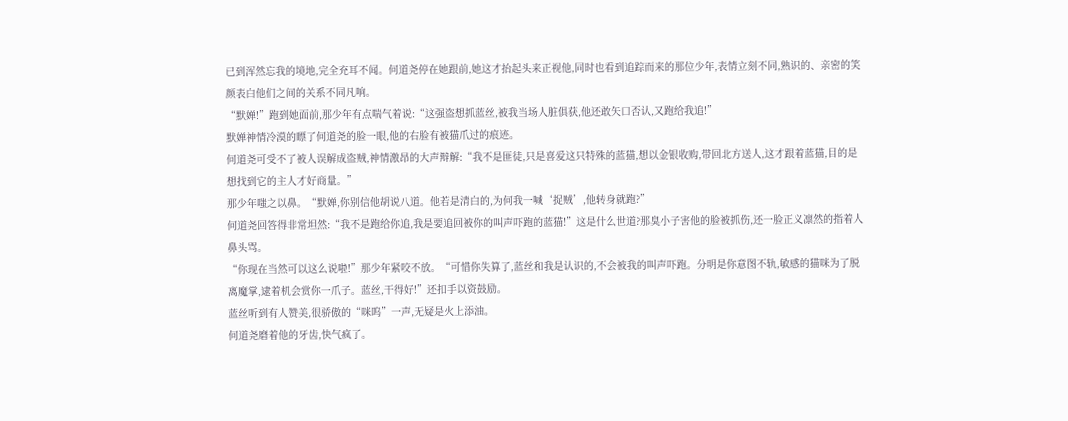已到浑然忘我的境地,完全充耳不闻。何道尧停在她跟前,她这才抬起头来正视他,同时也看到追踪而来的那位少年,表情立刻不同,熟识的、亲密的笑颜表白他们之间的关系不同凡响。
“默婵!”跑到她面前,那少年有点喘气着说:“这强盗想抓蓝丝,被我当场人脏俱获,他还敢矢口否认,又跑给我追!”
默婵神情冷漠的瞟了何道尧的脸一眼,他的右脸有被猫爪过的痕迹。
何道尧可受不了被人误解成盗贼,神情激昂的大声辩解:“我不是匪徒,只是喜爱这只特殊的蓝猫,想以金银收购,带回北方送人,这才跟着蓝猫,目的是想找到它的主人才好商量。”
那少年嗤之以鼻。“默婵,你别信他胡说八道。他若是清白的,为何我一喊‘捉贼’,他转身就跑?”
何道尧回答得非常坦然:“我不是跑给你追,我是要追回被你的叫声吓跑的蓝猫!”这是什么世道?那臭小子害他的脸被抓伤,还一脸正义凛然的指着人鼻头骂。
“你现在当然可以这么说啦!”那少年紧咬不放。“可惜你失算了,蓝丝和我是认识的,不会被我的叫声吓跑。分明是你意图不轨,敏感的猫咪为了脱离魔掌,逮着机会赏你一爪子。蓝丝,干得好!”还扣手以资鼓励。
蓝丝听到有人赞美,很骄傲的“咪呜”一声,无疑是火上添油。
何道尧磨着他的牙齿,快气疯了。